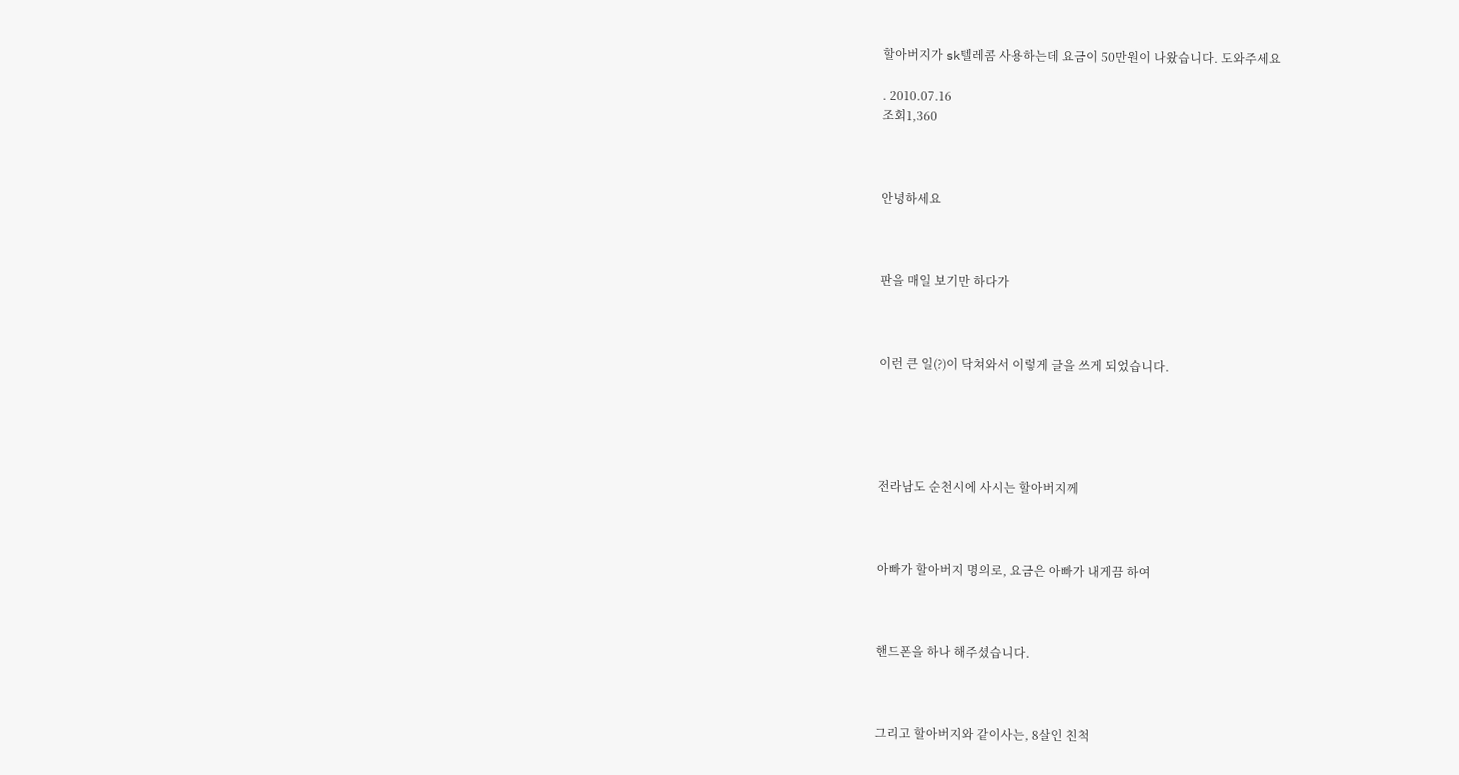할아버지가 sk텔레콤 사용하는데 요금이 50만원이 나왔습니다. 도와주세요

. 2010.07.16
조회1,360



안녕하세요



판을 매일 보기만 하다가



이런 큰 일(?)이 닥쳐와서 이렇게 글을 쓰게 되었습니다.





전라남도 순천시에 사시는 할아버지께



아빠가 할아버지 명의로, 요금은 아빠가 내게끔 하여



핸드폰을 하나 해주셨습니다.



그리고 할아버지와 같이사는, 8살인 친척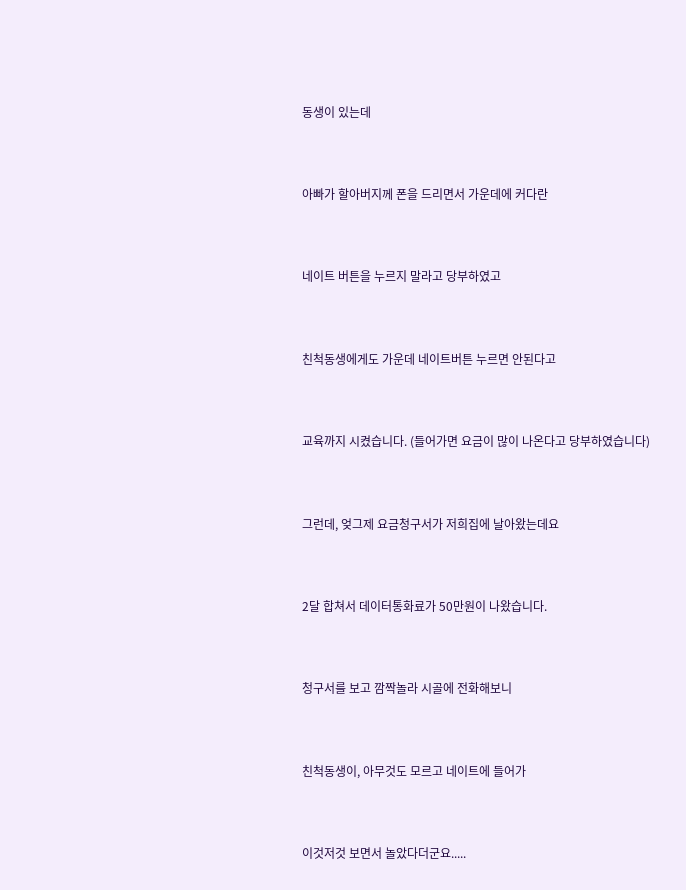동생이 있는데



아빠가 할아버지께 폰을 드리면서 가운데에 커다란



네이트 버튼을 누르지 말라고 당부하였고



친척동생에게도 가운데 네이트버튼 누르면 안된다고



교육까지 시켰습니다. (들어가면 요금이 많이 나온다고 당부하였습니다)



그런데, 엊그제 요금청구서가 저희집에 날아왔는데요



2달 합쳐서 데이터통화료가 50만원이 나왔습니다.



청구서를 보고 깜짝놀라 시골에 전화해보니



친척동생이, 아무것도 모르고 네이트에 들어가



이것저것 보면서 놀았다더군요.....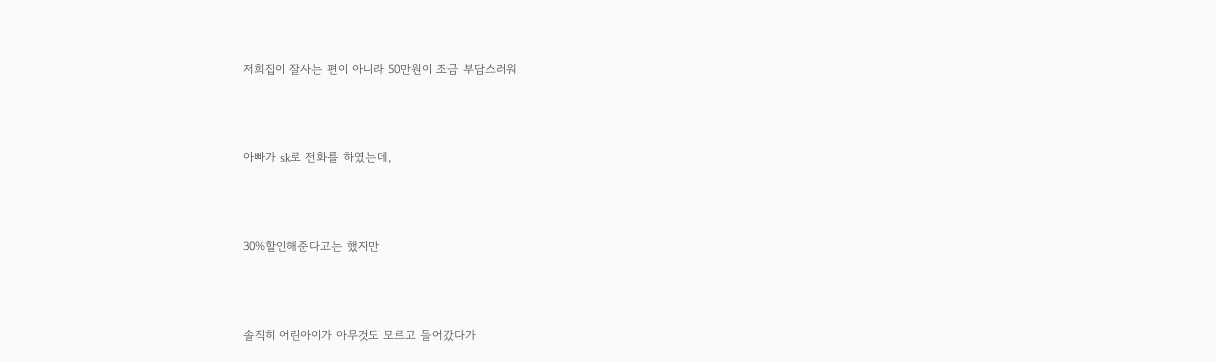저희집이 잘사는 편이 아니라 50만원이 조금 부담스러워



아빠가 sk로 전화를 하였는데,



30%할인해준다고는 했지만



솔직히 어린아이가 아무것도 모르고 들어갔다가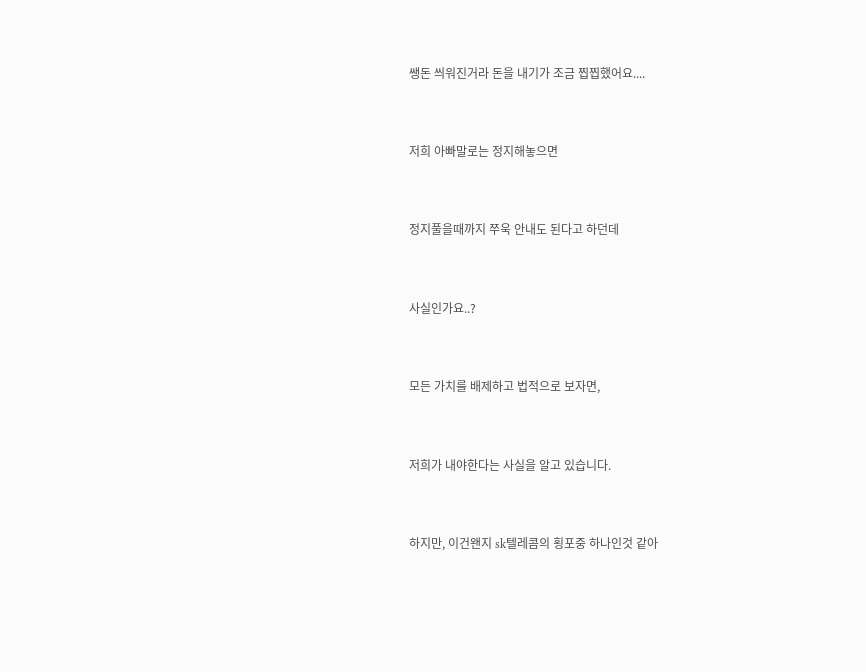쌩돈 씌워진거라 돈을 내기가 조금 찝찝했어요....



저희 아빠말로는 정지해놓으면



정지풀을때까지 쭈욱 안내도 된다고 하던데



사실인가요..?



모든 가치를 배제하고 법적으로 보자면,



저희가 내야한다는 사실을 알고 있습니다.



하지만, 이건왠지 sk텔레콤의 횡포중 하나인것 같아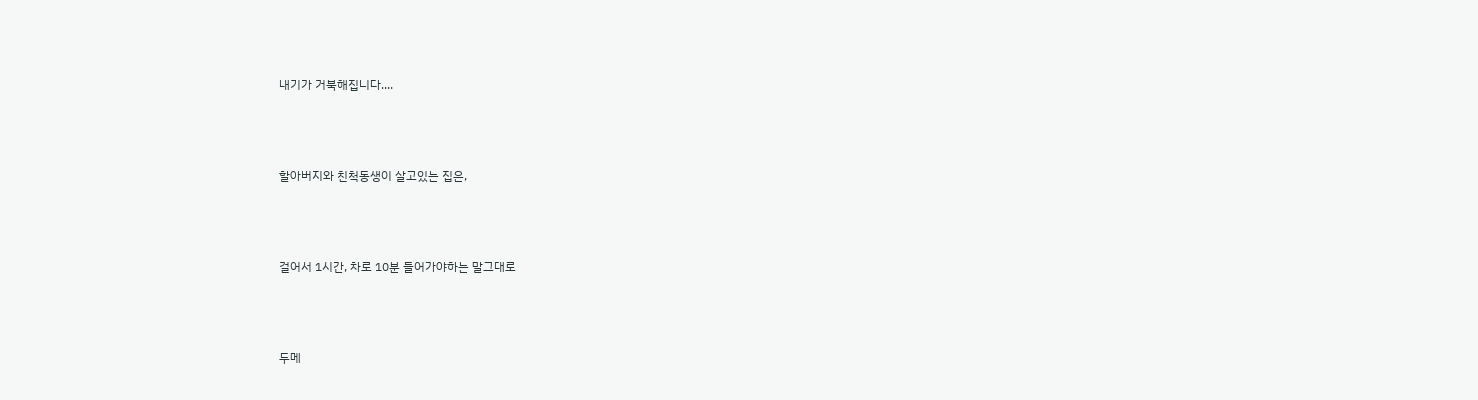내기가 거북해집니다....



할아버지와 친척동생이 살고있는 집은,



걸어서 1시간, 차로 10분 들어가야하는 말그대로



두메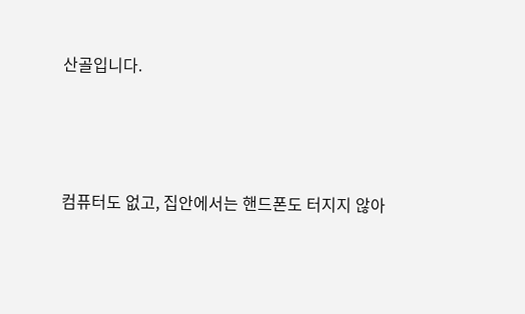산골입니다.



컴퓨터도 없고, 집안에서는 핸드폰도 터지지 않아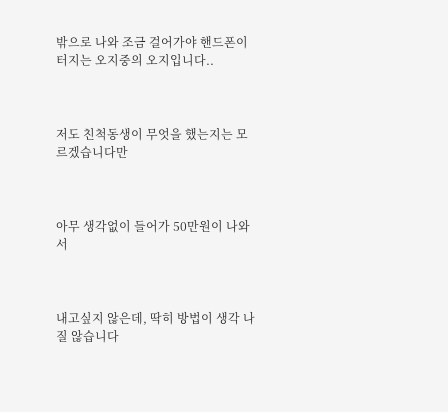밖으로 나와 조금 걸어가야 핸드폰이 터지는 오지중의 오지입니다..



저도 친척동생이 무엇을 했는지는 모르겠습니다만



아무 생각없이 들어가 50만원이 나와서



내고싶지 않은데, 딱히 방법이 생각 나질 않습니다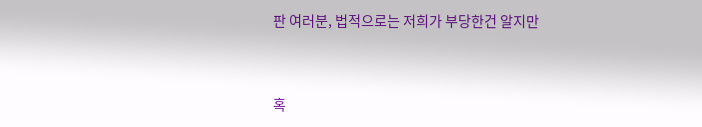판 여러분, 법적으로는 저희가 부당한건 알지만



혹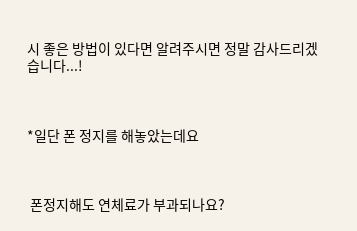시 좋은 방법이 있다면 알려주시면 정말 감사드리겠습니다...!



*일단 폰 정지를 해놓았는데요



 폰정지해도 연체료가 부과되나요?